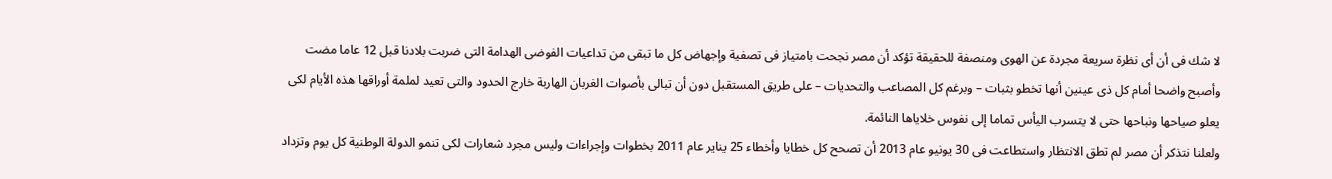لا شك فى أن أى نظرة سريعة مجردة عن الهوى ومنصفة للحقيقة تؤكد أن مصر نجحت بامتياز فى تصفية وإجهاض كل ما تبقى من تداعيات الفوضى الهدامة التى ضربت بلادنا قبل 12 عاما مضت وأصبح واضحا أمام كل ذى عينين أنها تخطو بثبات – وبرغم كل المصاعب والتحديات – على طريق المستقبل دون أن تبالى بأصوات الغربان الهاربة خارج الحدود والتى تعيد لملمة أوراقها هذه الأيام لكى يعلو صياحها ونباحها حتى لا يتسرب اليأس تماما إلى نفوس خلاياها النائمة.
ولعلنا نتذكر أن مصر لم تطق الانتظار واستطاعت فى 30 يونيو عام 2013 أن تصحح كل خطايا وأخطاء 25 يناير عام 2011 بخطوات وإجراءات وليس مجرد شعارات لكى تنمو الدولة الوطنية كل يوم وتزداد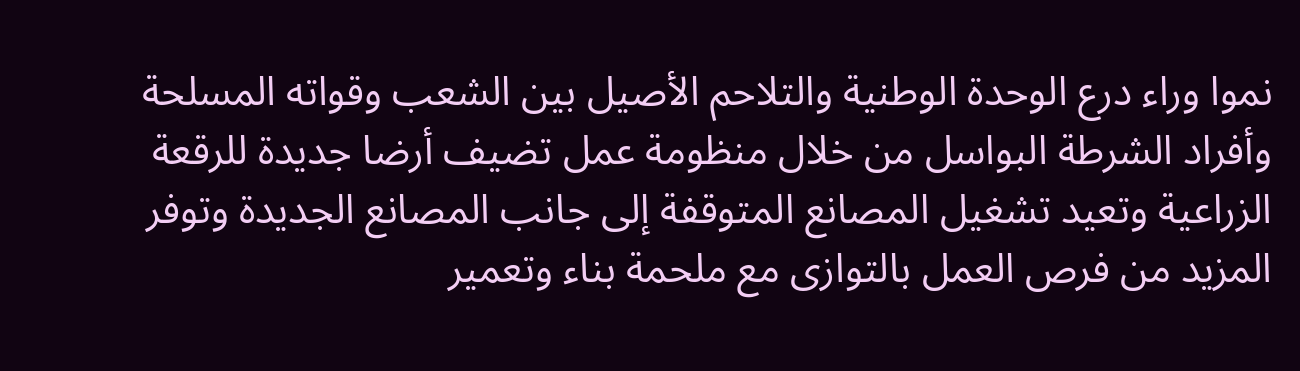نموا وراء درع الوحدة الوطنية والتلاحم الأصيل بين الشعب وقواته المسلحة وأفراد الشرطة البواسل من خلال منظومة عمل تضيف أرضا جديدة للرقعة الزراعية وتعيد تشغيل المصانع المتوقفة إلى جانب المصانع الجديدة وتوفر المزيد من فرص العمل بالتوازى مع ملحمة بناء وتعمير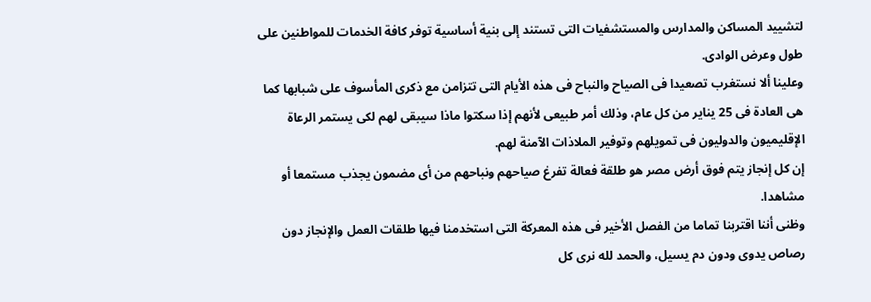لتشييد المساكن والمدارس والمستشفيات التى تستند إلى بنية أساسية توفر كافة الخدمات للمواطنين على طول وعرض الوادى.
وعلينا ألا نستغرب تصعيدا فى الصياح والنباح فى هذه الأيام التى تتزامن مع ذكرى المأسوف على شبابها كما هى العادة فى 25 يناير من كل عام، وذلك أمر طبيعى لأنهم إذا سكتوا ماذا سيبقى لهم لكى يستمر الرعاة الإقليميون والدوليون فى تمويلهم وتوفير الملاذات الآمنة لهم.
إن كل إنجاز يتم فوق أرض مصر هو طلقة فعالة تفرغ صياحهم ونباحهم من أى مضمون يجذب مستمعا أو مشاهدا.
وظنى أننا اقتربنا تماما من الفصل الأخير فى هذه المعركة التى استخدمنا فيها طلقات العمل والإنجاز دون رصاص يدوى ودون دم يسيل، والحمد لله نرى كل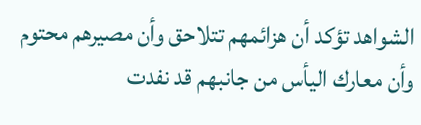الشواهد تؤكد أن هزائمهم تتلاحق وأن مصيرهم محتوم وأن معارك اليأس من جانبهم قد نفدت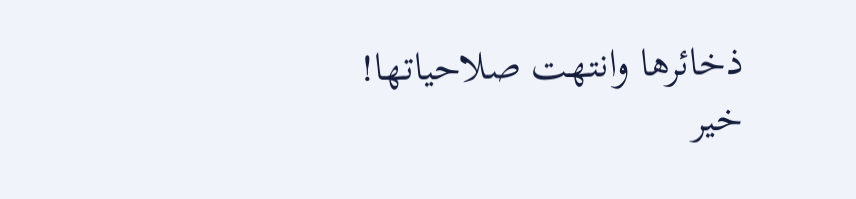ذخائرها وانتهت صلاحياتها!
خير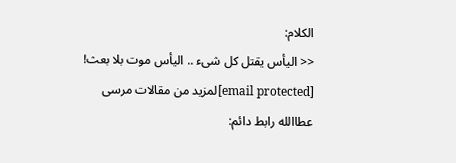الكلام:
<< اليأس يقتل كل شىء .. اليأس موت بلا بعث!
[email protected]لمزيد من مقالات مرسى عطاالله رابط دائم: